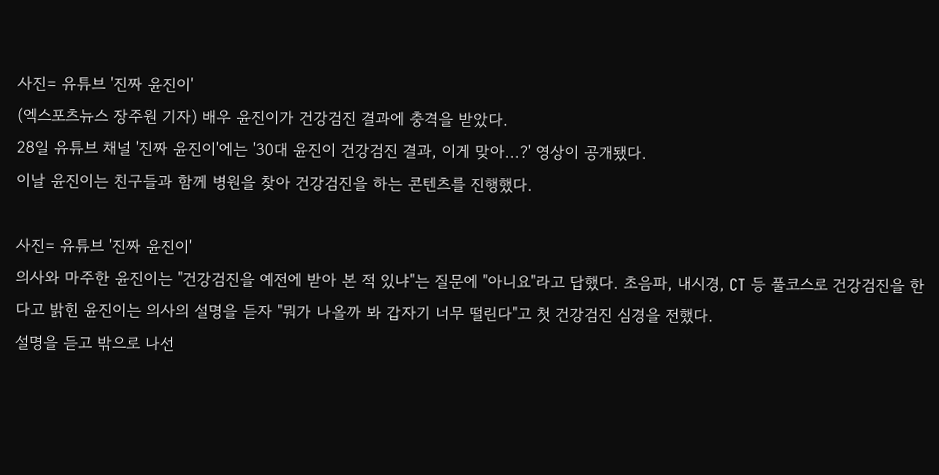사진= 유튜브 '진짜 윤진이'
(엑스포츠뉴스 장주원 기자) 배우 윤진이가 건강검진 결과에 충격을 받았다.
28일 유튜브 채널 '진짜 윤진이'에는 '30대 윤진이 건강검진 결과, 이게 맞아...?' 영상이 공개됐다.
이날 윤진이는 친구들과 함께 병원을 찾아 건강검진을 하는 콘텐츠를 진행했다.

사진= 유튜브 '진짜 윤진이'
의사와 마주한 윤진이는 "건강검진을 예전에 받아 본 적 있냐"는 질문에 "아니요"라고 답했다. 초음파, 내시경, CT 등 풀코스로 건강검진을 한다고 밝힌 윤진이는 의사의 설명을 듣자 "뭐가 나올까 봐 갑자기 너무 떨린다"고 첫 건강검진 심경을 전했다.
설명을 듣고 밖으로 나선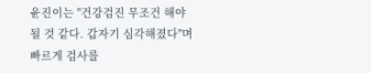윤진이는 "건강검진 무조건 해야 될 것 같다. 갑자기 심각해졌다"며 빠르게 검사를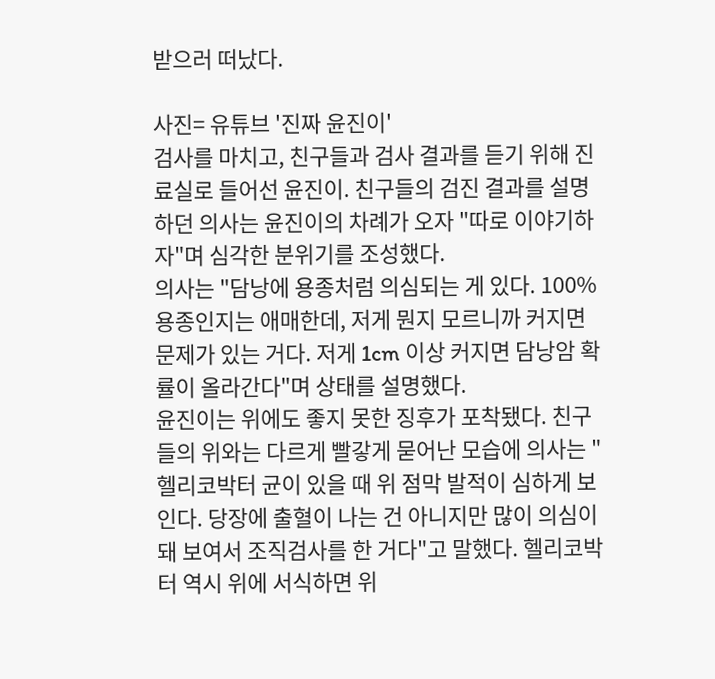받으러 떠났다.

사진= 유튜브 '진짜 윤진이'
검사를 마치고, 친구들과 검사 결과를 듣기 위해 진료실로 들어선 윤진이. 친구들의 검진 결과를 설명하던 의사는 윤진이의 차례가 오자 "따로 이야기하자"며 심각한 분위기를 조성했다.
의사는 "담낭에 용종처럼 의심되는 게 있다. 100% 용종인지는 애매한데, 저게 뭔지 모르니까 커지면 문제가 있는 거다. 저게 1cm 이상 커지면 담낭암 확률이 올라간다"며 상태를 설명했다.
윤진이는 위에도 좋지 못한 징후가 포착됐다. 친구들의 위와는 다르게 빨갛게 묻어난 모습에 의사는 "헬리코박터 균이 있을 때 위 점막 발적이 심하게 보인다. 당장에 출혈이 나는 건 아니지만 많이 의심이 돼 보여서 조직검사를 한 거다"고 말했다. 헬리코박터 역시 위에 서식하면 위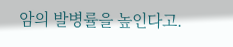암의 발병률을 높인다고.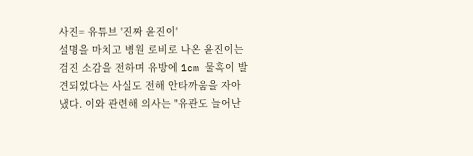사진= 유튜브 '진짜 윤진이'
설명을 마치고 병원 로비로 나온 윤진이는 검진 소감을 전하며 유방에 1cm 물혹이 발견되었다는 사실도 전해 안타까움을 자아냈다. 이와 관련해 의사는 "유관도 늘어난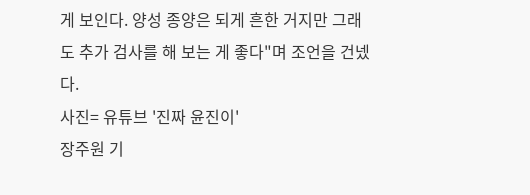게 보인다. 양성 종양은 되게 흔한 거지만 그래도 추가 검사를 해 보는 게 좋다"며 조언을 건넸다.
사진= 유튜브 '진짜 윤진이'
장주원 기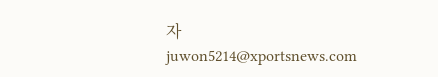자 juwon5214@xportsnews.com